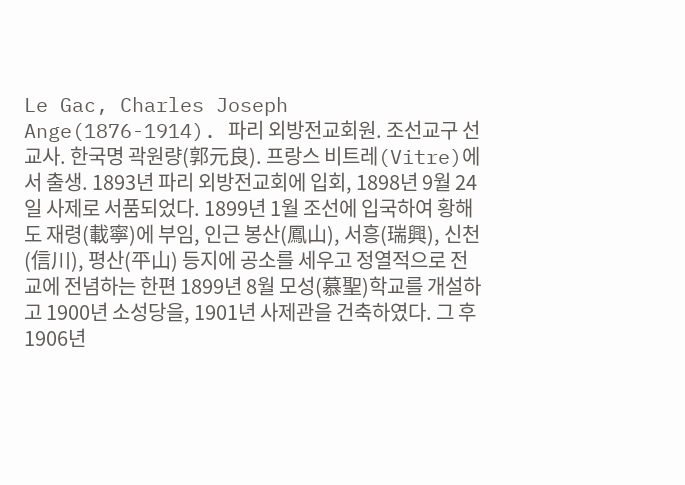Le Gac, Charles Joseph Ange(1876-1914). 파리 외방전교회원. 조선교구 선교사. 한국명 곽원량(郭元良). 프랑스 비트레(Vitre)에서 출생. 1893년 파리 외방전교회에 입회, 1898년 9월 24일 사제로 서품되었다. 1899년 1월 조선에 입국하여 황해도 재령(載寧)에 부임, 인근 봉산(鳳山), 서흥(瑞興), 신천(信川), 평산(平山) 등지에 공소를 세우고 정열적으로 전교에 전념하는 한편 1899년 8월 모성(慕聖)학교를 개설하고 1900년 소성당을, 1901년 사제관을 건축하였다. 그 후 1906년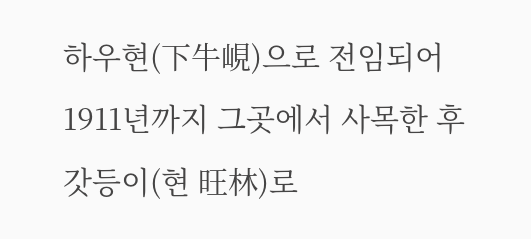하우현(下牛峴)으로 전임되어 1911년까지 그곳에서 사목한 후 갓등이(현 旺林)로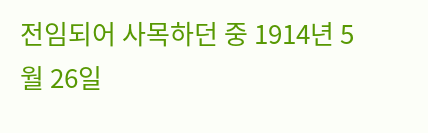전임되어 사목하던 중 1914년 5월 26일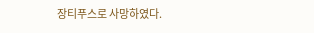장티푸스로 사망하였다.